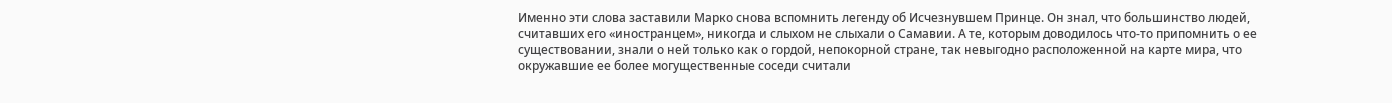Именно эти слова заставили Марко снова вспомнить легенду об Исчезнувшем Принце. Он знал, что большинство людей, считавших его «иностранцем», никогда и слыхом не слыхали о Самавии. А те, которым доводилось что-то припомнить о ее существовании, знали о ней только как о гордой, непокорной стране, так невыгодно расположенной на карте мира, что окружавшие ее более могущественные соседи считали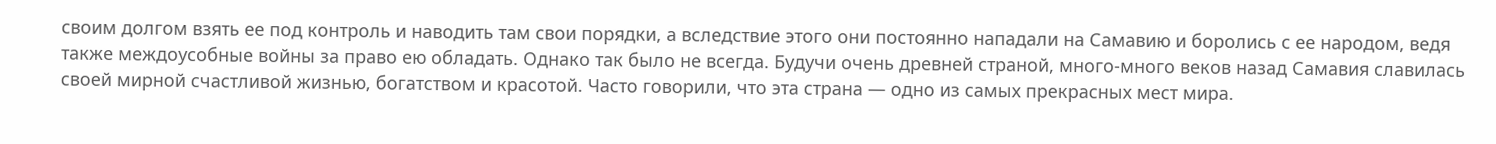своим долгом взять ее под контроль и наводить там свои порядки, а вследствие этого они постоянно нападали на Самавию и боролись с ее народом, ведя также междоусобные войны за право ею обладать. Однако так было не всегда. Будучи очень древней страной, много-много веков назад Самавия славилась своей мирной счастливой жизнью, богатством и красотой. Часто говорили, что эта страна — одно из самых прекрасных мест мира.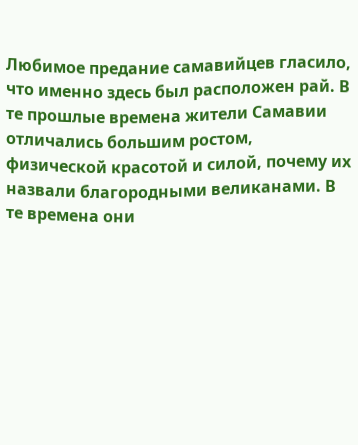Любимое предание самавийцев гласило, что именно здесь был расположен рай. В те прошлые времена жители Самавии отличались большим ростом, физической красотой и силой, почему их назвали благородными великанами. В те времена они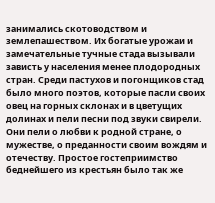занимались скотоводством и землепашеством. Их богатые урожаи и замечательные тучные стада вызывали зависть у населения менее плодородных стран. Среди пастухов и погонщиков стад было много поэтов, которые пасли своих овец на горных склонах и в цветущих долинах и пели песни под звуки свирели. Они пели о любви к родной стране, о мужестве, о преданности своим вождям и отечеству. Простое гостеприимство беднейшего из крестьян было так же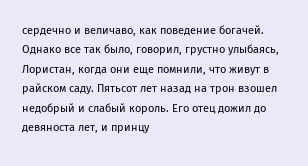сердечно и величаво, как поведение богачей. Однако все так было, говорил, грустно улыбаясь, Лористан, когда они еще помнили, что живут в райском саду. Пятьсот лет назад на трон взошел недобрый и слабый король. Его отец дожил до девяноста лет, и принцу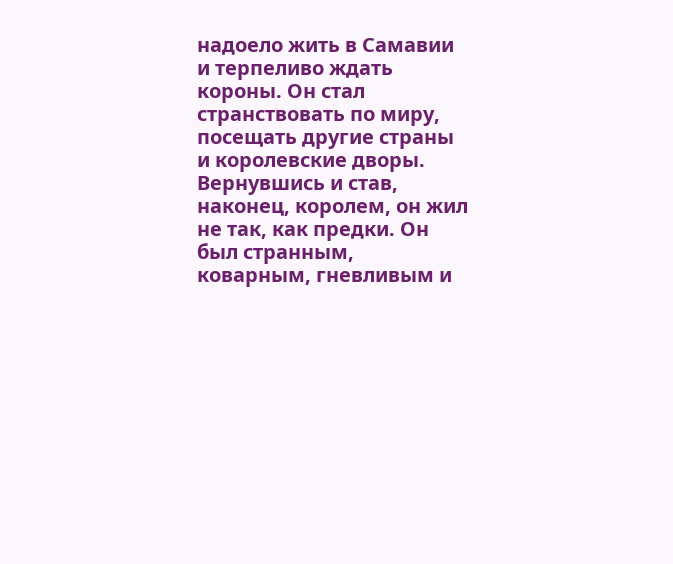надоело жить в Самавии и терпеливо ждать короны. Он стал странствовать по миру, посещать другие страны и королевские дворы. Вернувшись и став, наконец, королем, он жил не так, как предки. Он был странным, коварным, гневливым и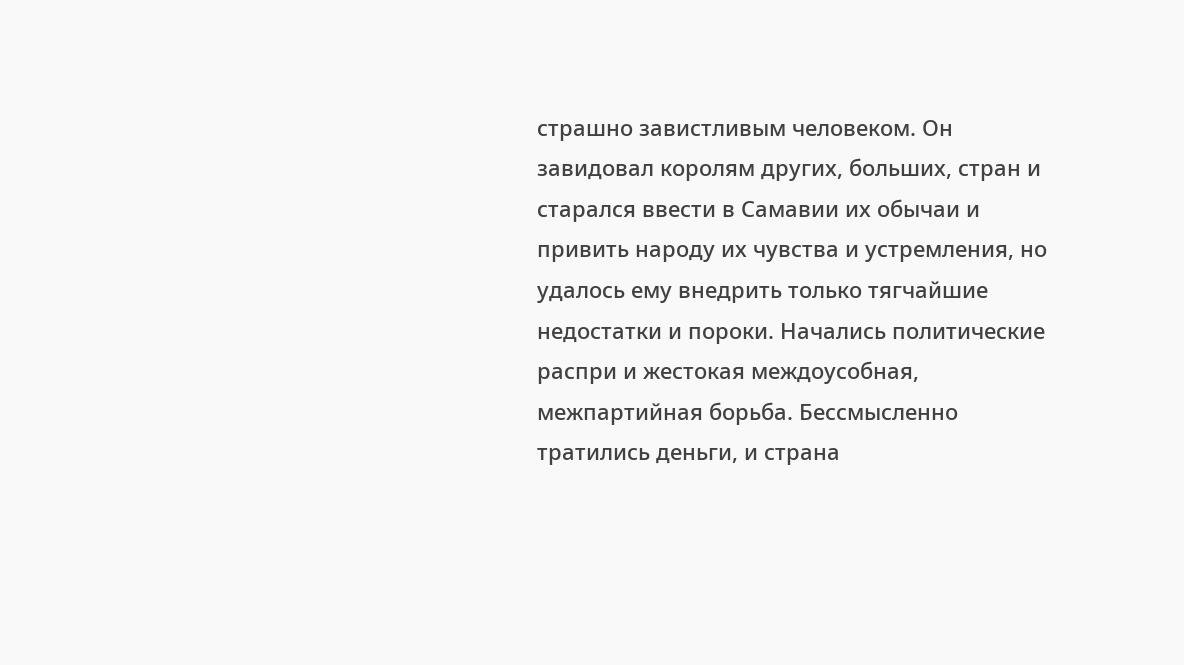страшно завистливым человеком. Он завидовал королям других, больших, стран и старался ввести в Самавии их обычаи и привить народу их чувства и устремления, но удалось ему внедрить только тягчайшие недостатки и пороки. Начались политические распри и жестокая междоусобная, межпартийная борьба. Бессмысленно тратились деньги, и страна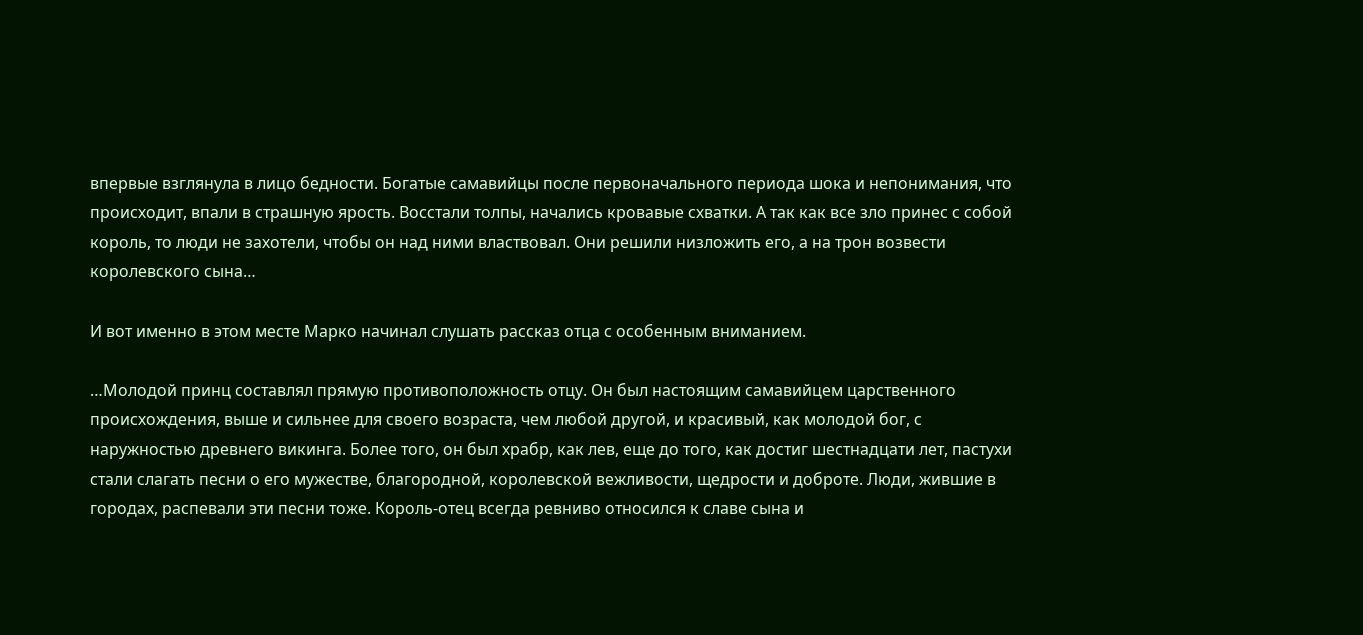впервые взглянула в лицо бедности. Богатые самавийцы после первоначального периода шока и непонимания, что происходит, впали в страшную ярость. Восстали толпы, начались кровавые схватки. А так как все зло принес с собой король, то люди не захотели, чтобы он над ними властвовал. Они решили низложить его, а на трон возвести королевского сына…

И вот именно в этом месте Марко начинал слушать рассказ отца с особенным вниманием.

…Молодой принц составлял прямую противоположность отцу. Он был настоящим самавийцем царственного происхождения, выше и сильнее для своего возраста, чем любой другой, и красивый, как молодой бог, с наружностью древнего викинга. Более того, он был храбр, как лев, еще до того, как достиг шестнадцати лет, пастухи стали слагать песни о его мужестве, благородной, королевской вежливости, щедрости и доброте. Люди, жившие в городах, распевали эти песни тоже. Король-отец всегда ревниво относился к славе сына и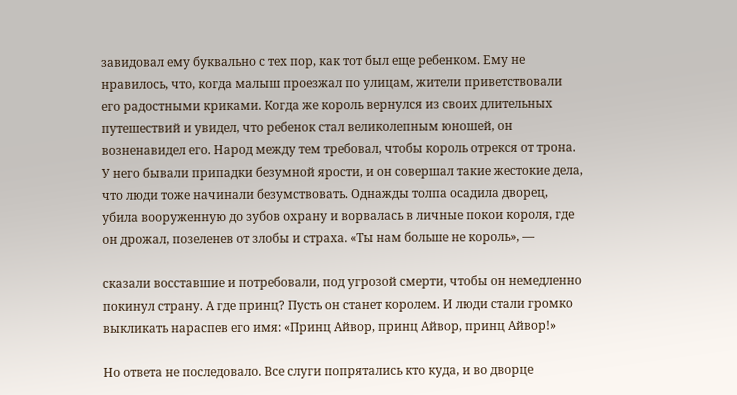завидовал ему буквально с тех пор, как тот был еще ребенком. Ему не нравилось, что, когда малыш проезжал по улицам, жители приветствовали его радостными криками. Когда же король вернулся из своих длительных путешествий и увидел, что ребенок стал великолепным юношей, он возненавидел его. Народ между тем требовал, чтобы король отрекся от трона. У него бывали припадки безумной ярости, и он совершал такие жестокие дела, что люди тоже начинали безумствовать. Однажды толпа осадила дворец, убила вооруженную до зубов охрану и ворвалась в личные покои короля, где он дрожал, позеленев от злобы и страха. «Ты нам больше не король», —

сказали восставшие и потребовали, под угрозой смерти, чтобы он немедленно покинул страну. А где принц? Пусть он станет королем. И люди стали громко выкликать нараспев его имя: «Принц Айвор, принц Айвор, принц Айвор!»

Но ответа не последовало. Все слуги попрятались кто куда, и во дворце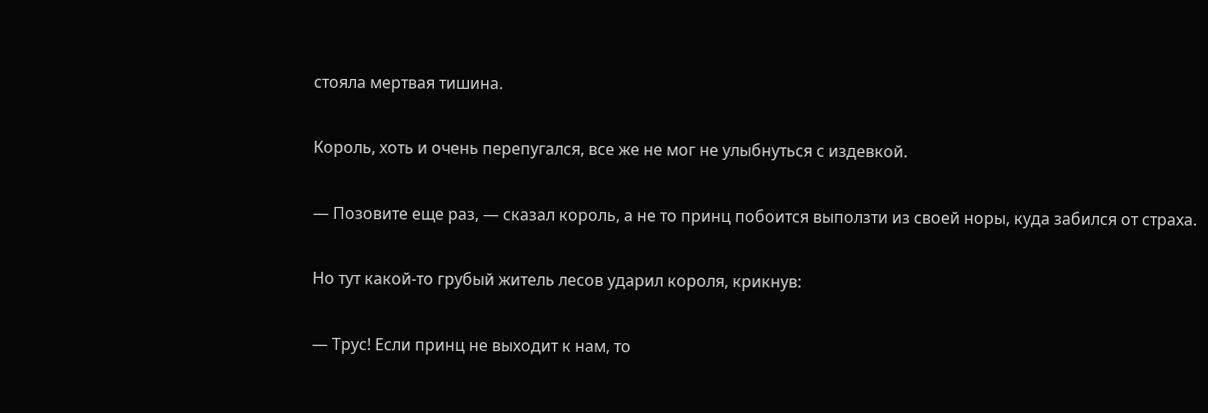стояла мертвая тишина.

Король, хоть и очень перепугался, все же не мог не улыбнуться с издевкой.

— Позовите еще раз, — сказал король, а не то принц побоится выползти из своей норы, куда забился от страха.

Но тут какой-то грубый житель лесов ударил короля, крикнув:

— Трус! Если принц не выходит к нам, то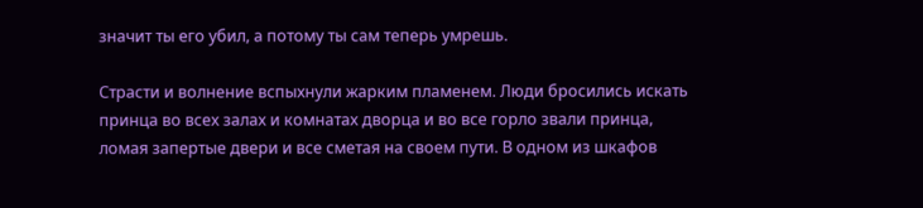значит ты его убил, а потому ты сам теперь умрешь.

Страсти и волнение вспыхнули жарким пламенем. Люди бросились искать принца во всех залах и комнатах дворца и во все горло звали принца, ломая запертые двери и все сметая на своем пути. В одном из шкафов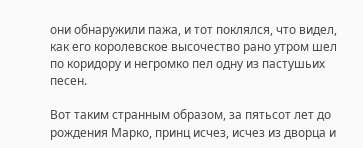они обнаружили пажа, и тот поклялся, что видел, как его королевское высочество рано утром шел по коридору и негромко пел одну из пастушьих песен.

Вот таким странным образом, за пятьсот лет до рождения Марко, принц исчез, исчез из дворца и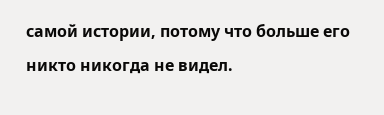самой истории, потому что больше его никто никогда не видел.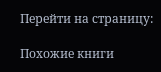Перейти на страницу:

Похожие книги